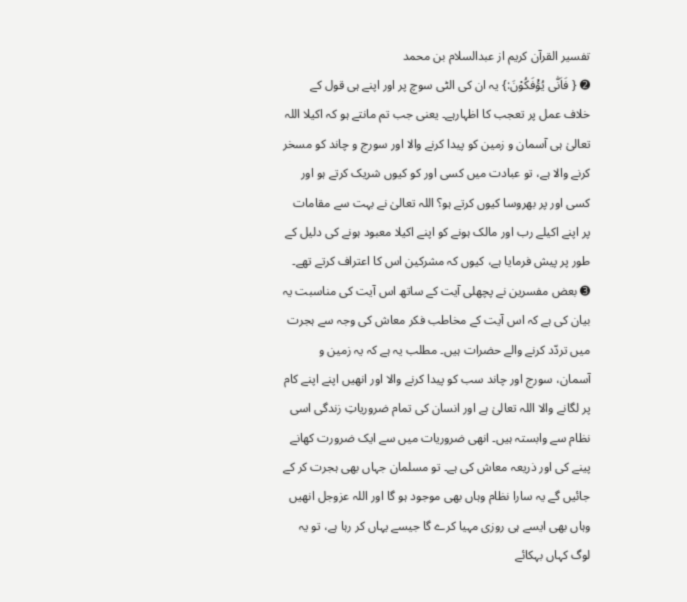تفسیر القرآن کریم از عبدالسلام بن محمد
➋ { فَاَنّٰى يُؤْفَكُوْنَ:} یہ ان کی الٹی سوچ پر اور اپنے ہی قول کے خلاف عمل پر تعجب کا اظہارہے۔ یعنی جب تم مانتے ہو کہ اکیلا اللہ تعالیٰ ہی آسمان و زمین کو پیدا کرنے والا اور سورج و چاند کو مسخر کرنے والا ہے، تو عبادت میں کسی اور کو کیوں شریک کرتے ہو اور کسی اور پر بھروسا کیوں کرتے ہو؟ اللہ تعالیٰ نے بہت سے مقامات پر اپنے اکیلے رب اور مالک ہونے کو اپنے اکیلا معبود ہونے کی دلیل کے طور پر پیش فرمایا ہے، کیوں کہ مشرکین اس کا اعتراف کرتے تھے۔
➌ بعض مفسرین نے پچھلی آیت کے ساتھ اس آیت کی مناسبت یہ بیان کی ہے کہ اس آیت کے مخاطب فکر معاش کی وجہ سے ہجرت میں تردّد کرنے والے حضرات ہیں۔ مطلب یہ ہے کہ یہ زمین و آسمان، سورج اور چاند سب کو پیدا کرنے والا اور انھیں اپنے اپنے کام پر لگانے والا اللہ تعالیٰ ہے اور انسان کی تمام ضروریاتِ زندگی اسی نظام سے وابستہ ہیں۔ انھی ضروریات میں سے ایک ضرورت کھانے پینے کی اور ذریعہ معاش کی ہے۔ تو مسلمان جہاں بھی ہجرت کر کے جائیں گے یہ سارا نظام وہاں بھی موجود ہو گا اور اللہ عزوجل انھیں وہاں بھی ایسے ہی روزی مہیا کرے گا جیسے یہاں کر رہا ہے، تو یہ لوگ کہاں بہکائے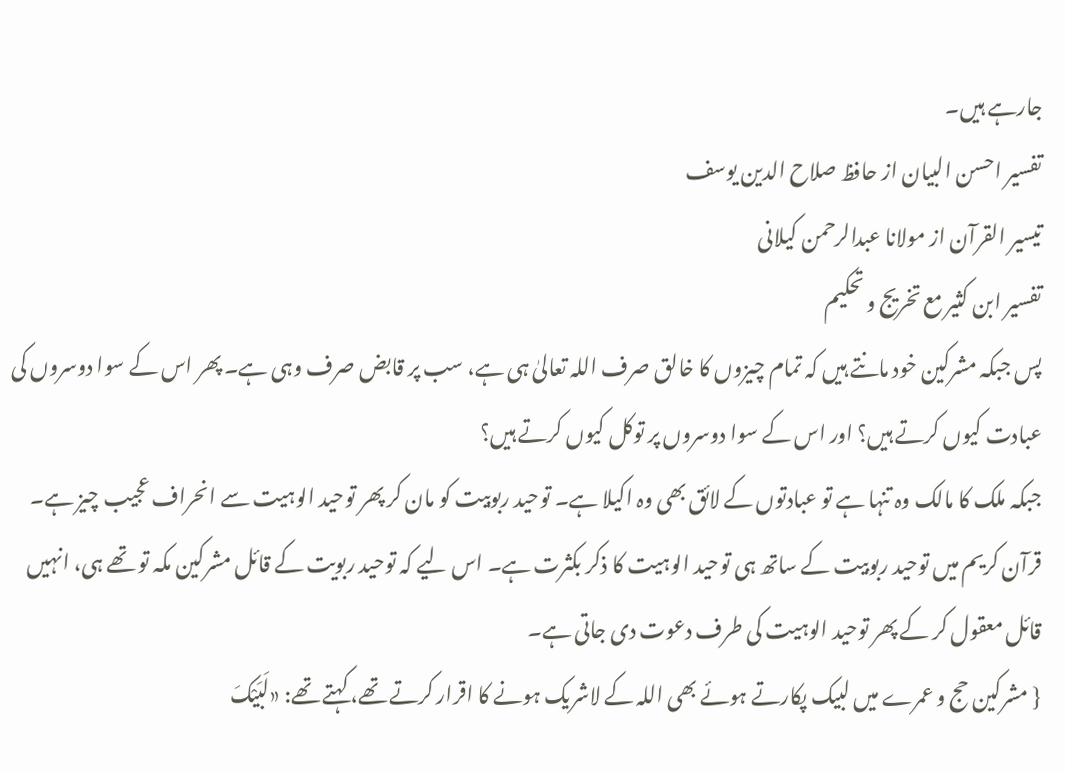جارہے ہیں۔
تفسیر احسن البیان از حافظ صلاح الدین یوسف
تيسير القرآن از مولانا عبدالرحمن کیلانی
تفسیر ابن کثیر مع تخریج و تحکیم
پس جبکہ مشرکین خود مانتے ہیں کہ تمام چیزوں کا خالق صرف اللہ تعالیٰ ہی ہے، سب پر قابض صرف وہی ہے۔ پھر اس کے سوا دوسروں کی عبادت کیوں کرتے ہیں؟ اور اس کے سوا دوسروں پر توکل کیوں کرتے ہیں؟
جبکہ ملک کا مالک وہ تنہا ہے تو عبادتوں کے لائق بھی وہ اکیلا ہے۔ توحید ربوبیت کو مان کر پھر توحید الوہیت سے انحراف عجیب چیز ہے۔ قرآن کریم میں توحید ربوبیت کے ساتھ ہی توحید الوہیت کا ذکر بکثرت ہے۔ اس لیے کہ توحید ربویت کے قائل مشرکین مکہ تو تھے ہی، انہیں قائل معقول کر کے پھر توحید الوہیت کی طرف دعوت دی جاتی ہے۔
{ مشرکین حج و عمرے میں لبیک پکارتے ہوئے بھی اللہ کے لاشریک ہونے کا اقرار کرتے تھے، کہتے تھے: «لَبَیْکَ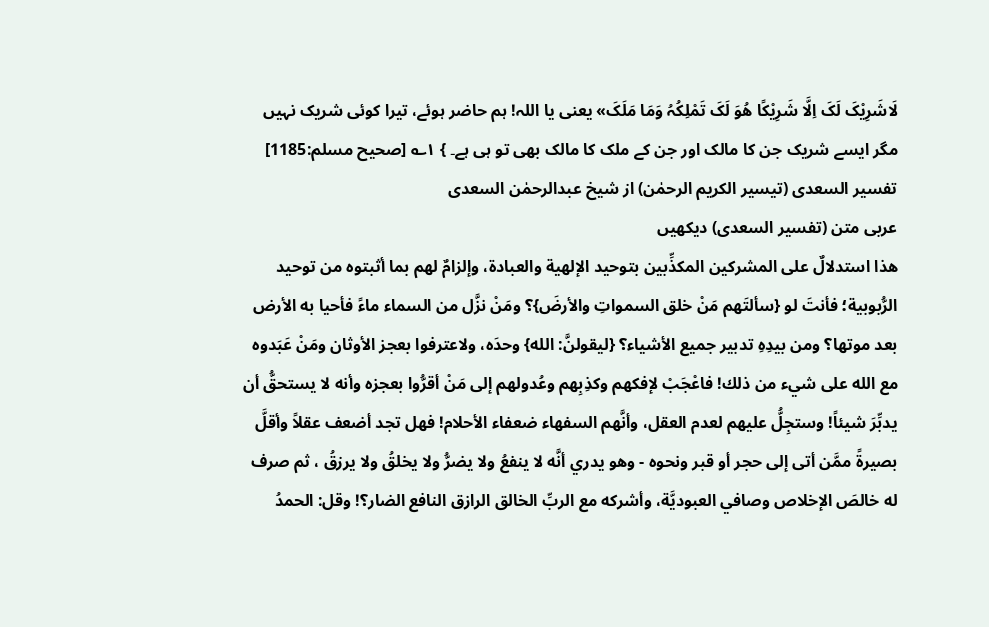لَاشَرِیْکَ لَکَ اِلَّا شَرِیْکًا ھُوَ لَکَ تَمْلِکُہُ وَمَا مَلَکَ» یعنی یا اللہ! ہم حاضر ہوئے، تیرا کوئی شریک نہیں مگر ایسے شریک جن کا مالک اور جن کے ملک کا مالک بھی تو ہی ہے۔ } ۱؎ [صحیح مسلم:1185]
تفسیر السعدی (تیسیر الکریم الرحمٰن) از شیخ عبدالرحمٰن السعدی
عربی متن (تفسیر السعدی) دیکھیں
هذا استدلالٌ على المشركين المكذِّبين بتوحيد الإلهية والعبادة، وإلزامٌ لهم بما أثبتوه من توحيد الرُّبوبية؛ فأنتَ لو {سألتَهم مَنْ خلق السمواتِ والأرضَ}؟ ومَنْ نزَّل من السماء ماءً فأحيا به الأرض بعد موتها؟ ومن بيدِهِ تدبير جميع الأشياء؟ {ليقولنَّ: الله} وحدَه، ولاعترفوا بعجز الأوثان ومَنْ عَبَدوه مع الله على شيء من ذلك! فاعْجَبْ لإفكهم وكذِبِهم وعُدولهم إلى مَنْ أقرُّوا بعجزه وأنه لا يستحقُّ أن يدبِّرَ شيئاً! وستجِلُّ عليهم لعدم العقل، وأنَّهم السفهاء ضعفاء الأحلام! فهل تجد أضعف عقلاً وأقلَّ بصيرةً ممَّن أتى إلى حجر أو قبر ونحوه - وهو يدري أنَّه لا ينفعُ ولا يضرُّ ولا يخلقُ ولا يرزقُ ، ثم صرف له خالصَ الإخلاص وصافي العبوديَّة، وأشركه مع الربِّ الخالق الرازق النافع الضار؟! وقل: الحمدُ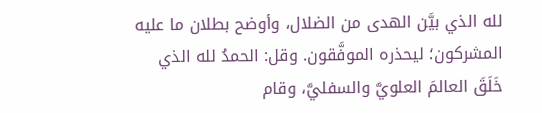لله الذي بيَّن الهدى من الضلال، وأوضح بطلان ما عليه المشركون؛ ليحذره الموفَّقون. وقل: الحمدُ لله الذي خَلَقَ العالمَ العلويَّ والسفليَّ، وقام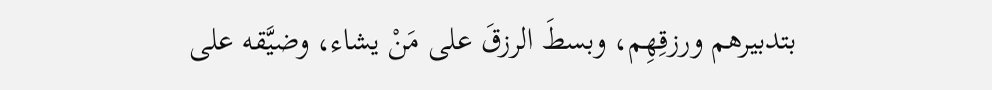بتدبيرهم ورزقِهِم، وبسطَ الرزقَ على مَنْ يشاء، وضيَّقه على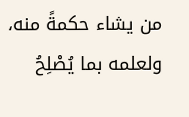من يشاء حكمةً منه، ولعلمه بما يُصْلِحُ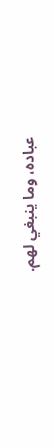عباده، وما ينبغي لهم.